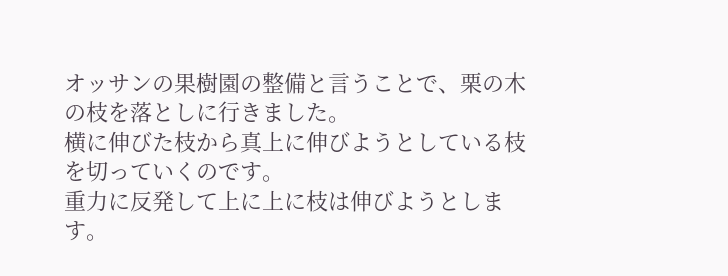オッサンの果樹園の整備と言うことで、栗の木の枝を落としに行きました。
横に伸びた枝から真上に伸びようとしている枝を切っていくのです。
重力に反発して上に上に枝は伸びようとします。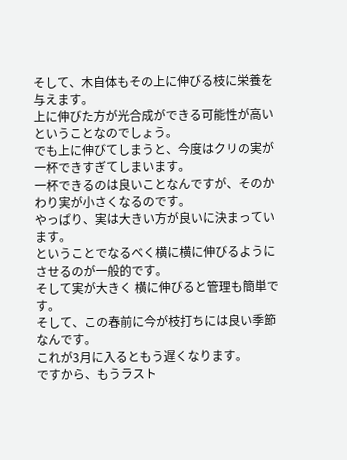そして、木自体もその上に伸びる枝に栄養を与えます。
上に伸びた方が光合成ができる可能性が高いということなのでしょう。
でも上に伸びてしまうと、今度はクリの実が一杯できすぎてしまいます。
一杯できるのは良いことなんですが、そのかわり実が小さくなるのです。
やっぱり、実は大きい方が良いに決まっています。
ということでなるべく横に横に伸びるようにさせるのが一般的です。
そして実が大きく 横に伸びると管理も簡単です。
そして、この春前に今が枝打ちには良い季節なんです。
これが3月に入るともう遅くなります。
ですから、もうラスト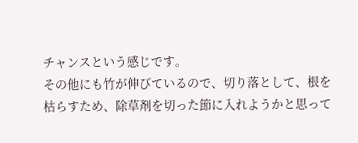チャンスという感じです。
その他にも竹が伸びているので、切り落として、根を枯らすため、除草剤を切った節に入れようかと思って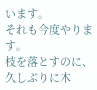います。
それも今度やります。
枝を落とすのに、久しぶりに木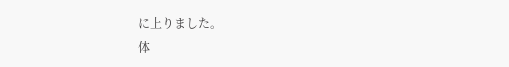に上りました。
体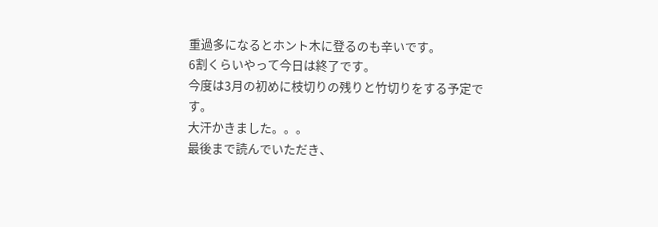重過多になるとホント木に登るのも辛いです。
6割くらいやって今日は終了です。
今度は3月の初めに枝切りの残りと竹切りをする予定です。
大汗かきました。。。
最後まで読んでいただき、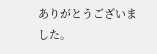ありがとうございました。